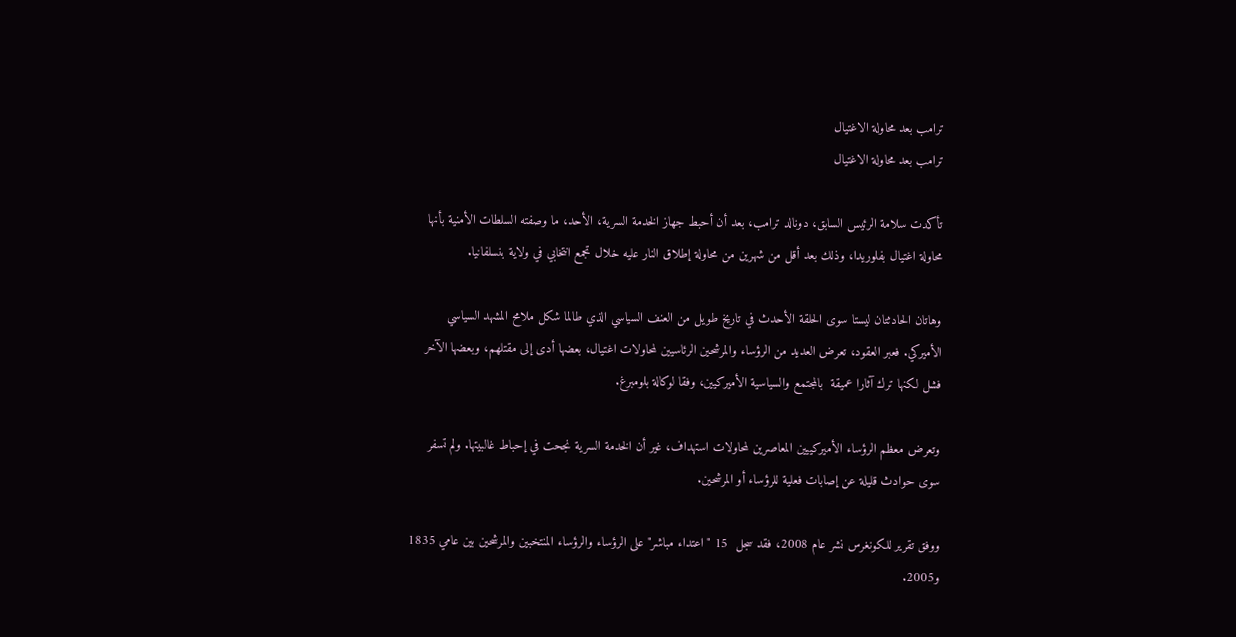ترامب بعد محاولة الاغتيال
ترامب بعد محاولة الاغتيال

تأكدت سلامة الرئيس السابق، دونالد ترامب، بعد أن أحبط جهاز الخدمة السرية، الأحد، ما وصفته السلطات الأمنية بأنها محاولة اغتيال بفلوريدا، وذلك بعد أقل من شهرين من محاولة إطلاق النار عليه خلال تجمع انتخابي في ولاية بنسلفانيا.

وهاتان الحادثتان ليستا سوى الحلقة الأحدث في تاريخ طويل من العنف السياسي الذي طالما شكل ملامح المشهد السياسي الأميركي. فعبر العقود، تعرض العديد من الرؤساء والمرشحين الرئاسيين لمحاولات اغتيال، بعضها أدى إلى مقتلهم، وبعضها الآخر فشل لكنها ترك آثارا عميقة  بالمجتمع والسياسية الأميركيين، وفقا لوكالة بلومبرغ.

وتعرض معظم الرؤساء الأميركييين المعاصرين لمحاولات استهداف، غير أن الخدمة السرية نجحت في إحباط غالبيتها. ولم تسفر سوى حوادث قليلة عن إصابات فعلية للرؤساء أو المرشحين.

ووفق تقرير للكونغرس نشر عام 2008، فقد سجل  15 "اعتداء مباشر" على الرؤساء والرؤساء المنتخبين والمرشحين بين عامي 1835 و2005.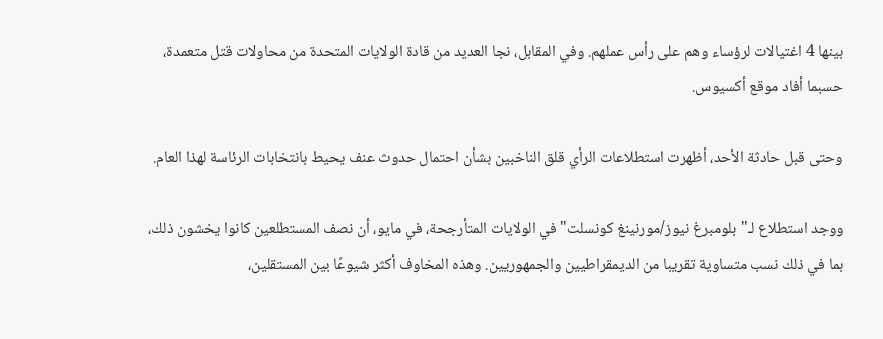بينها 4 اغتيالات لرؤساء وهم على رأس عملهم. وفي المقابل، نجا العديد من قادة الولايات المتحدة من محاولات قتل متعمدة، حسبما أفاد موقع أكسيوس.

وحتى قبل حادثة الأحد، أظهرت استطلاعات الرأي قلق الناخبين بشأن احتمال حدوث عنف يحيط بانتخابات الرئاسة لهذا العام.

ووجد استطلاع لـ"بلومبرغ نيوز/مورنينغ كونسلت" في الولايات المتأرجحة، في مايو، أن نصف المستطلعين كانوا يخشون ذلك، بما في ذلك نسب متساوية تقريبا من الديمقراطيين والجمهوريين. وهذه المخاوف أكثر شيوعًا بين المستقلين،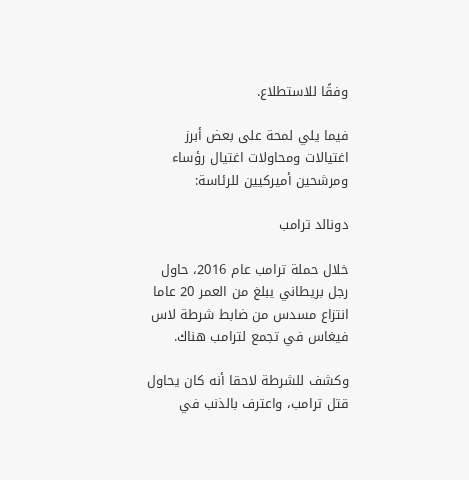وفقًا للاستطلاع.

فيما يلي لمحة على بعض أبرز  اغتيالات ومحاولات اغتيال رؤساء ومرشحين أميركيين للرئاسة:

دونالد ترامب

خلال حملة ترامب عام 2016، حاول رجل بريطاني يبلغ من العمر 20 عاما انتزاع مسدس من ضابط شرطة لاس فيغاس في تجمع لترامب هناك.

وكشف للشرطة لاحقا أنه كان يحاول قتل ترامب، واعترف بالذنب في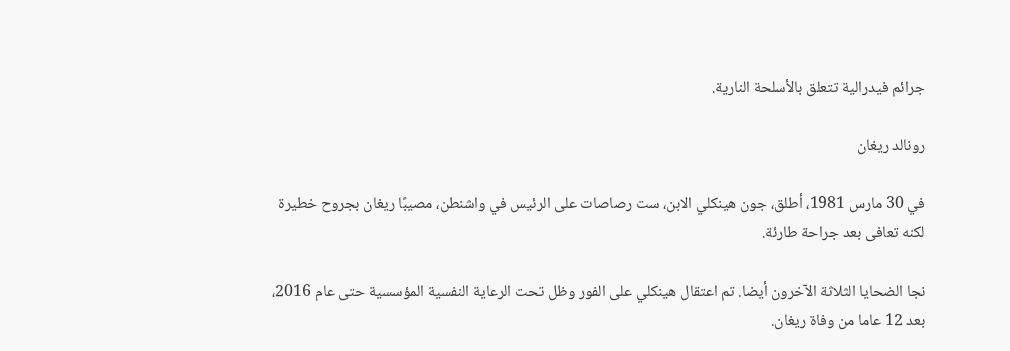جرائم فيدرالية تتعلق بالأسلحة النارية.

رونالد ريغان

في 30 مارس 1981، أطلق، جون هينكلي الابن، ست رصاصات على الرئيس في واشنطن، مصيبًا ريغان بجروح خطيرة لكنه تعافى بعد جراحة طارئة.

نجا الضحايا الثلاثة الآخرون أيضا. تم اعتقال هينكلي على الفور وظل تحت الرعاية النفسية المؤسسية حتى عام 2016، بعد 12 عاما من وفاة ريغان.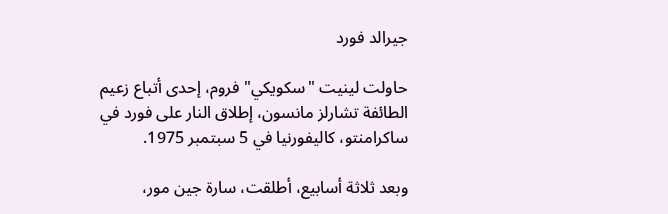جيرالد فورد

حاولت لينيت "سكويكي" فروم، إحدى أتباع زعيم الطائفة تشارلز مانسون، إطلاق النار على فورد في ساكرامنتو، كاليفورنيا في 5 سبتمبر 1975.

وبعد ثلاثة أسابيع، أطلقت، سارة جين مور،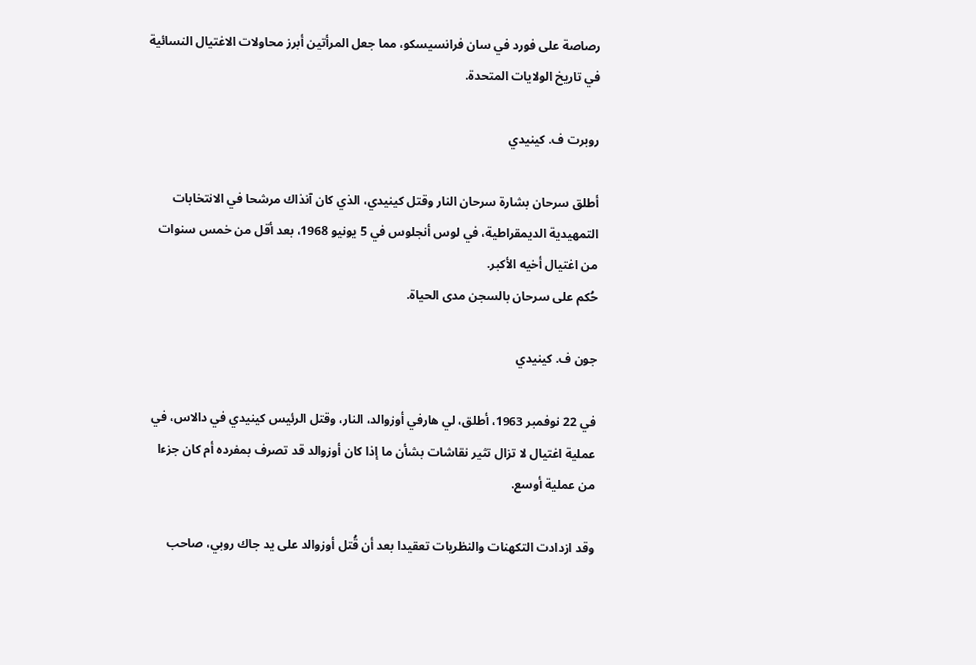رصاصة على فورد في سان فرانسيسكو، مما جعل المرأتين أبرز محاولات الاغتيال النسائية في تاريخ الولايات المتحدة.

روبرت ف. كينيدي

أطلق سرحان بشارة سرحان النار وقتل كينيدي، الذي كان آنذاك مرشحا في الانتخابات التمهيدية الديمقراطية، في لوس أنجلوس في 5 يونيو 1968، بعد أقل من خمس سنوات من اغتيال أخيه الأكبر.
حُكم على سرحان بالسجن مدى الحياة.

جون ف. كينيدي

في 22 نوفمبر 1963، أطلق، لي هارفي أوزوالد، النار، وقتل الرئيس كينيدي في دالاس، في عملية اغتيال لا تزال تثير نقاشات بشأن ما إذا كان أوزوالد قد تصرف بمفرده أم كان جزءا من عملية أوسع.

وقد ازدادت التكهنات والنظريات تعقيدا بعد أن قُتل أوزوالد على يد جاك روبي، صاحب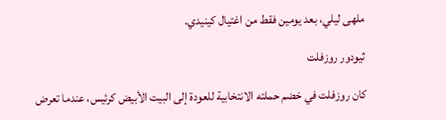ملهى ليلي، بعد يومين فقط من اغتيال كينيدي.

ثيودور روزفلت

كان روزفلت في خضم حملته الانتخابية للعودة إلى البيت الأبيض كرئيس، عندما تعرض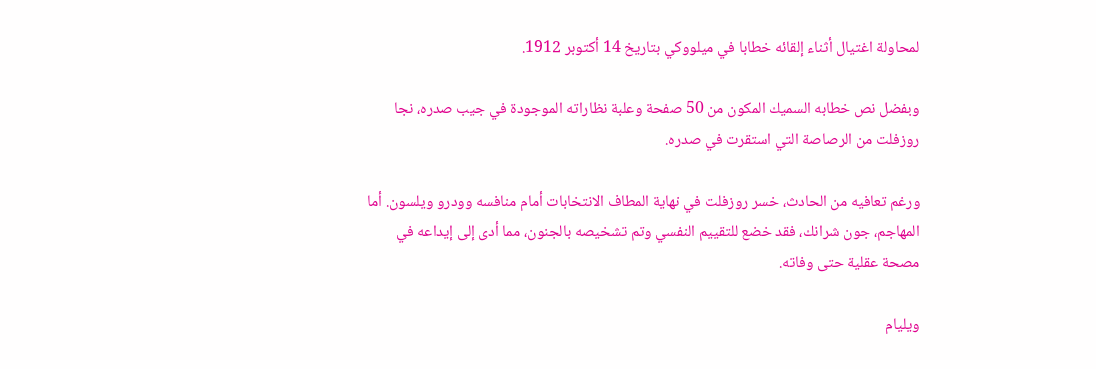لمحاولة اغتيال أثناء إلقائه خطابا في ميلووكي بتاريخ 14 أكتوبر 1912.

وبفضل نص خطابه السميك المكون من 50 صفحة وعلبة نظاراته الموجودة في جيب صدره، نجا روزفلت من الرصاصة التي استقرت في صدره.

ورغم تعافيه من الحادث، خسر روزفلت في نهاية المطاف الانتخابات أمام منافسه وودرو ويلسون. أما المهاجم، جون شرانك، فقد خضع للتقييم النفسي وتم تشخيصه بالجنون، مما أدى إلى إيداعه في مصحة عقلية حتى وفاته.

ويليام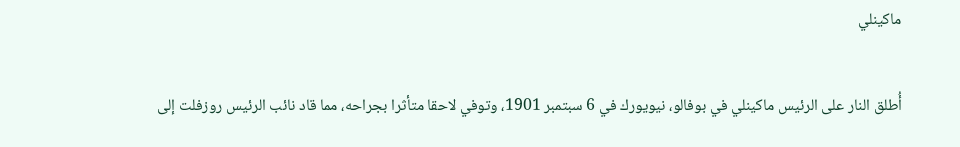ماكينلي

أُطلق النار على الرئيس ماكينلي في بوفالو، نيويورك في 6 سبتمبر 1901، وتوفي لاحقا متأثرا بجراحه، مما قاد نائب الرئيس روزفلت إلى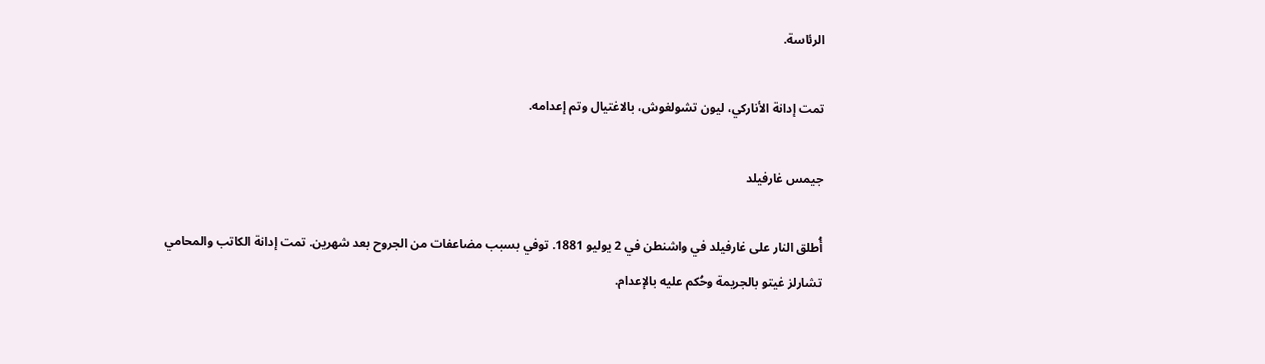الرئاسة.

تمت إدانة الأناركي، ليون تشولغوش، بالاغتيال وتم إعدامه.

جيمس غارفيلد

أُطلق النار على غارفيلد في واشنطن في 2 يوليو 1881. توفي بسبب مضاعفات من الجروح بعد شهرين. تمت إدانة الكاتب والمحامي تشارلز غيتو بالجريمة وحُكم عليه بالإعدام.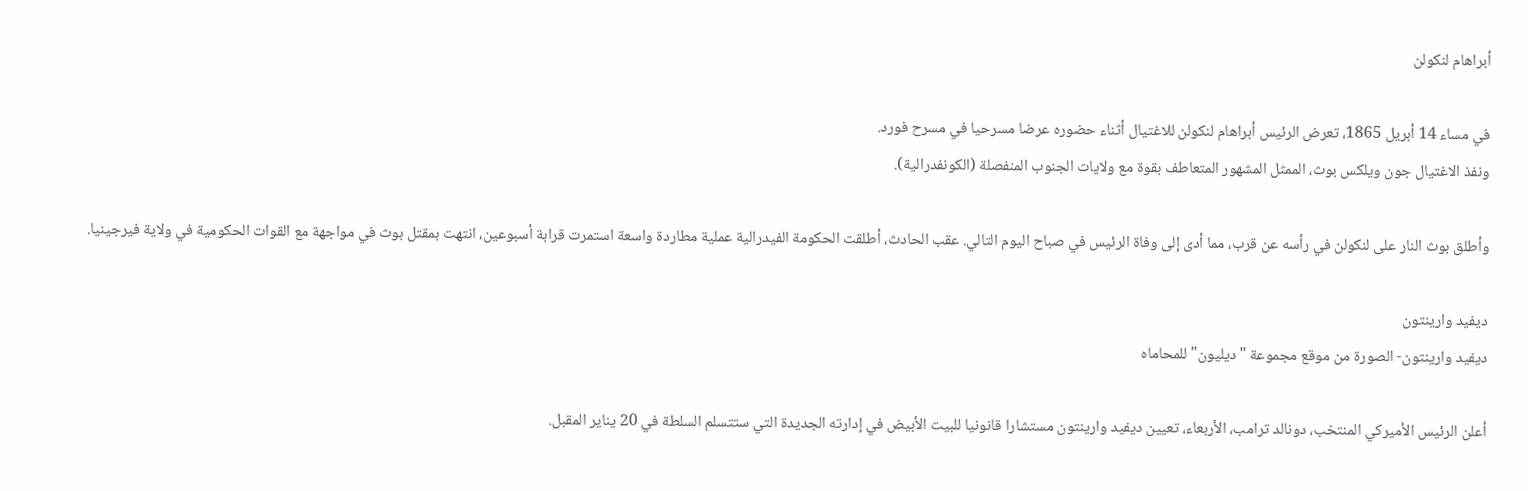أبراهام لنكولن

في مساء 14 أبريل 1865، تعرض الرئيس أبراهام لنكولن للاغتيال أثناء حضوره عرضا مسرحيا في مسرح فورد.
ونفذ الاغتيال جون ويلكس بوث، الممثل المشهور المتعاطف بقوة مع ولايات الجنوب المنفصلة (الكونفدرالية).

وأطلق بوث النار على لنكولن في رأسه عن قرب، مما أدى إلى وفاة الرئيس في صباح اليوم التالي. عقب الحادث، أطلقت الحكومة الفيدرالية عملية مطاردة واسعة استمرت قرابة أسبوعين، انتهت بمقتل بوث في مواجهة مع القوات الحكومية في ولاية فيرجينيا.

ديفيد وارينتون
ديفيد وارينتون- الصورة من موقع مجموعة "ديليون" للمحاماه

أعلن الرئيس الأميركي المنتخب، دونالد ترامب، الأربعاء، تعيين ديفيد وارينتون مستشارا قانونيا للبيت الأبيض في إدارته الجديدة التي ستتسلم السلطة في 20 يناير المقبل.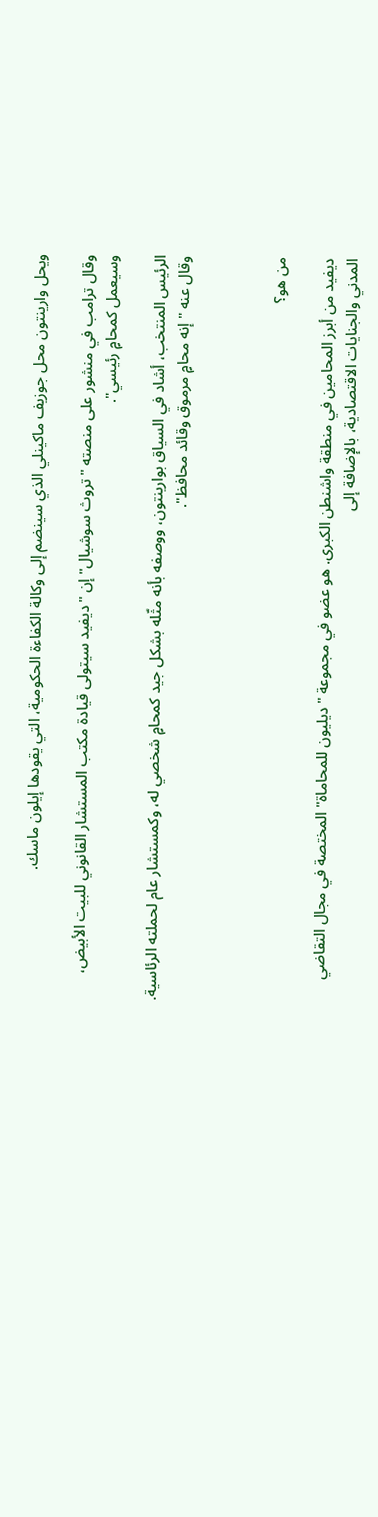ويحل وارينتون محل جوزيف ماكينلي الذي سينضم إلى وكالة الكفاءة الحكومية، التي يقودها إيلون ماسك.

وقال ترامب في منشور على منصته "تروث سوشيال" إن "ديفيد سيتولى قيادة مكتب المستشار القانوني للبيت الأبيض، وسيعمل كمحامٍ رئيسي".

الرئيس المنتخب، أشاد في السياق بوارينتون، ووصفه بأنه مثّله بشكل جيد كمحامٍ شخصي له، وكمستشار عام لحملته الرئاسية. وقال عنه "إنه محامٍ مرموق وقائد محافظ".



من هو؟

ديفيد من أبرز المحامين في منطقة واشنطن الكبرى. هو عضو في مجموعة "ديليون للمحاماة" المختصة في مجال التقاضي المدني والجنايات الاقتصادية، بالإضافة إلى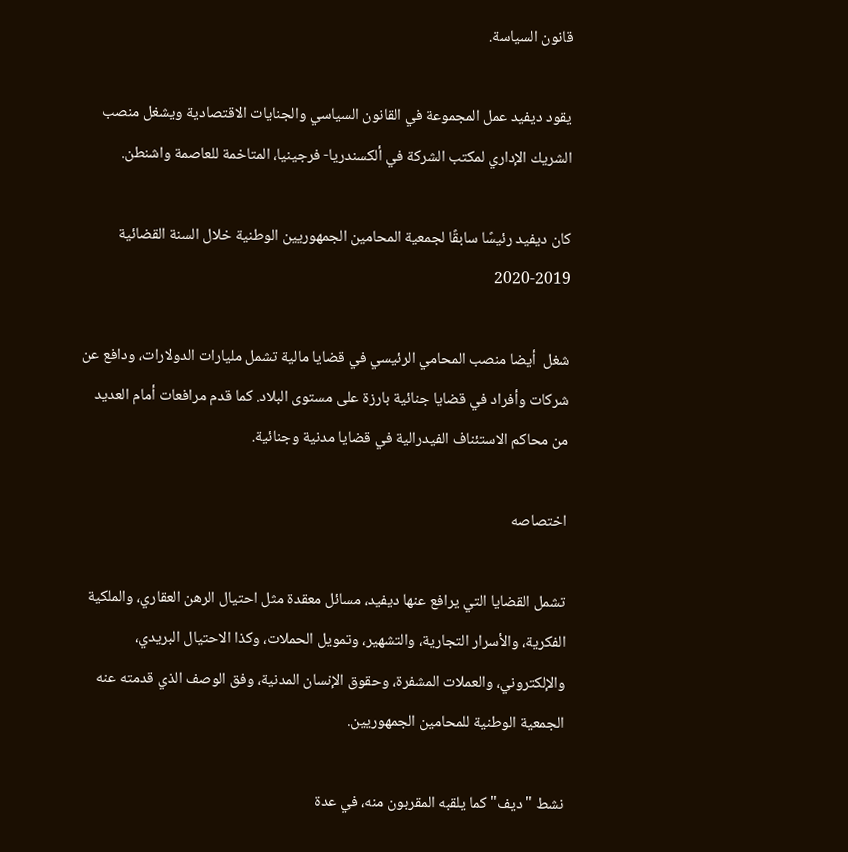قانون السياسة.

يقود ديفيد عمل المجموعة في القانون السياسي والجنايات الاقتصادية ويشغل منصب الشريك الإداري لمكتب الشركة في ألكسندريا- فرجينيا، المتاخمة للعاصمة واشنطن.

كان ديفيد رئيسًا سابقًا لجمعية المحامين الجمهوريين الوطنية خلال السنة القضائية 2019-2020

شغل  أيضا منصب المحامي الرئيسي في قضايا مالية تشمل مليارات الدولارات، ودافع عن شركات وأفراد في قضايا جنائية بارزة على مستوى البلاد. كما قدم مرافعات أمام العديد من محاكم الاستئناف الفيدرالية في قضايا مدنية وجنائية.

اختصاصه

تشمل القضايا التي يرافع عنها ديفيد، مسائل معقدة مثل احتيال الرهن العقاري، والملكية الفكرية، والأسرار التجارية، والتشهير، وتمويل الحملات، وكذا الاحتيال البريدي، والإلكتروني، والعملات المشفرة، وحقوق الإنسان المدنية، وفق الوصف الذي قدمته عنه الجمعية الوطنية للمحامين الجمهوريين.

نشط "ديف" كما يلقبه المقربون منه، في عدة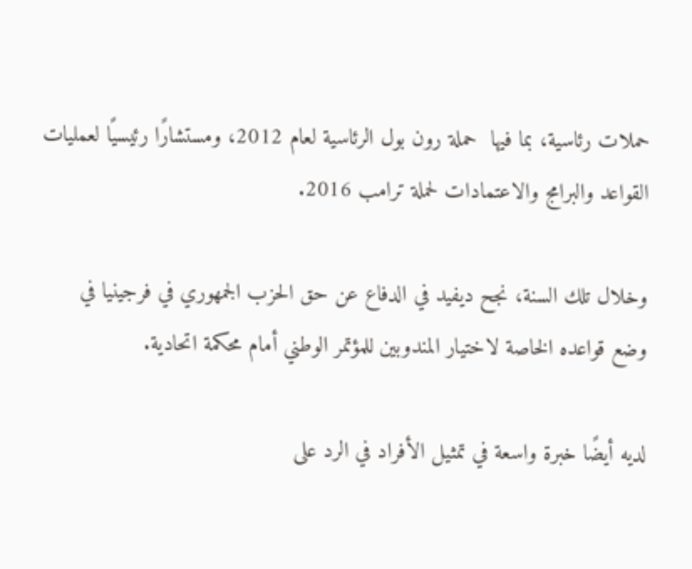حملات رئاسية، بما فيها  حملة رون بول الرئاسية لعام 2012، ومستشارًا رئيسيًا لعمليات القواعد والبرامج والاعتمادات لحملة ترامب 2016.

وخلال تلك السنة، نجح ديفيد في الدفاع عن حق الحزب الجمهوري في فرجينيا في وضع قواعده الخاصة لاختيار المندوبين للمؤتمر الوطني أمام محكمة اتحادية.

لديه أيضًا خبرة واسعة في تمثيل الأفراد في الرد على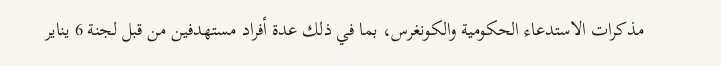مذكرات الاستدعاء الحكومية والكونغرس، بما في ذلك عدة أفراد مستهدفين من قبل لجنة 6 يناير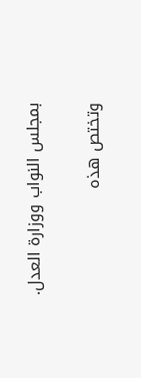بمجلس النواب ووزارة العدل.

وتختص هذه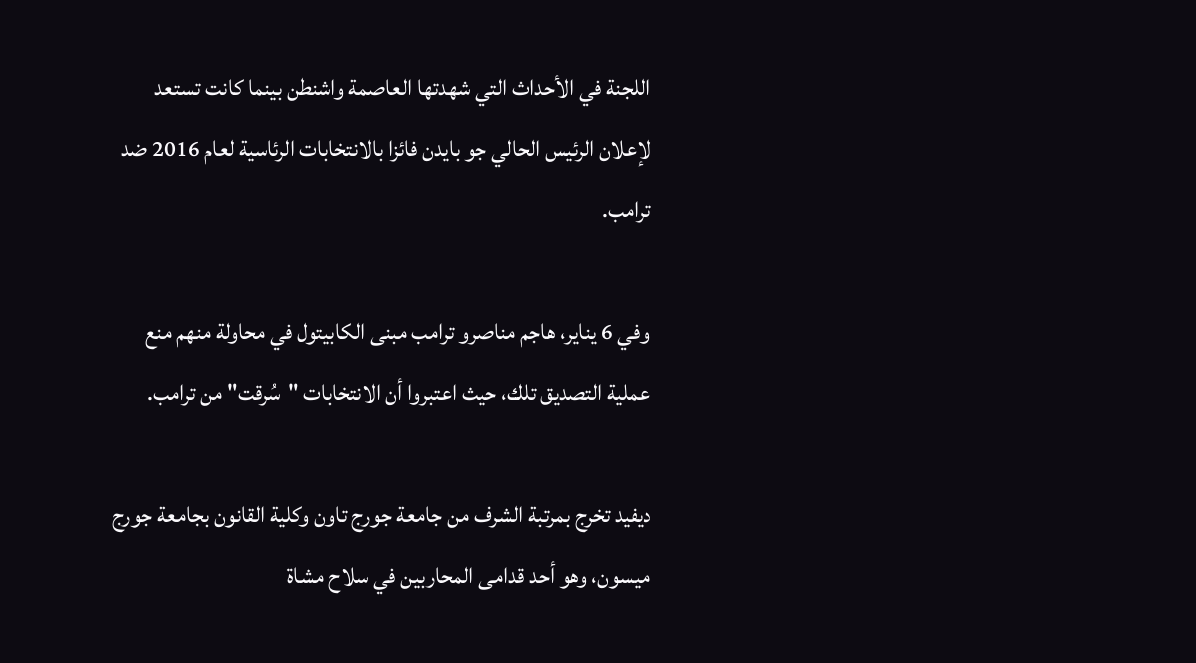اللجنة في الأحداث التي شهدتها العاصمة واشنطن بينما كانت تستعد لإعلان الرئيس الحالي جو بايدن فائزا بالانتخابات الرئاسية لعام 2016 ضد ترامب.

وفي 6 يناير، هاجم مناصرو ترامب مبنى الكابيتول في محاولة منهم منع عملية التصديق تلك، حيث اعتبروا أن الانتخابات "سُرقت" من ترامب.

ديفيد تخرج بمرتبة الشرف من جامعة جورج تاون وكلية القانون بجامعة جورج ميسون، وهو أحد قدامى المحاربين في سلاح مشاة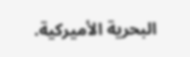البحرية الأميركية.